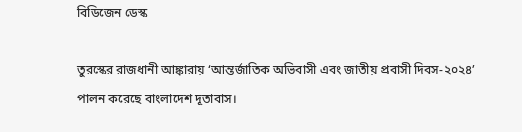বিডিজেন ডেস্ক

তুরস্কের রাজধানী আঙ্কারায় ‘আন্তর্জাতিক অভিবাসী এবং জাতীয় প্রবাসী দিবস-২০২৪’ পালন করেছে বাংলাদেশ দূতাবাস।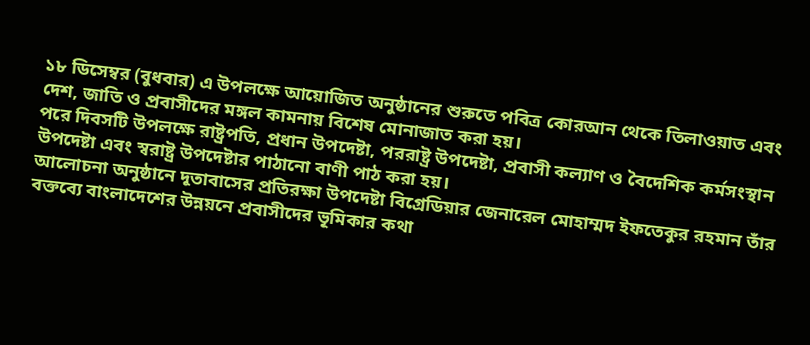১৮ ডিসেম্বর (বুধবার) এ উপলক্ষে আয়োজিত অনুষ্ঠানের শুরুতে পবিত্র কোরআন থেকে তিলাওয়াত এবং দেশ, জাতি ও প্রবাসীদের মঙ্গল কামনায় বিশেষ মোনাজাত করা হয়।
পরে দিবসটি উপলক্ষে রাষ্ট্রপতি, প্রধান উপদেষ্টা, পররাষ্ট্র উপদেষ্টা, প্রবাসী কল্যাণ ও বৈদেশিক কর্মসংস্থান উপদেষ্টা এবং স্বরাষ্ট্র উপদেষ্টার পাঠানো বাণী পাঠ করা হয়।
আলোচনা অনুষ্ঠানে দূতাবাসের প্রতিরক্ষা উপদেষ্টা বিগ্রেডিয়ার জেনারেল মোহাম্মদ ইফতেকুর রহমান তাঁর বক্তব্যে বাংলাদেশের উন্নয়নে প্রবাসীদের ভূমিকার কথা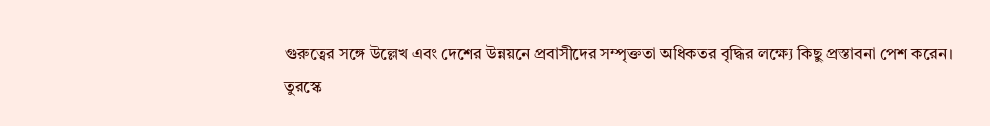গুরুত্বের সঙ্গে উল্লেখ এবং দেশের উন্নয়নে প্রবাসীদের সম্পৃক্ততা অধিকতর বৃদ্ধির লক্ষ্যে কিছু প্রস্তাবনা পেশ করেন।
তুরস্কে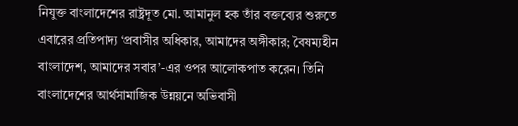নিযুক্ত বাংলাদেশের রাষ্ট্রদূত মো. আমানুল হক তাঁর বক্তব্যের শুরুতে এবারের প্রতিপাদ্য ‘প্রবাসীর অধিকার, আমাদের অঙ্গীকার; বৈষম্যহীন বাংলাদেশ, আমাদের সবার’-এর ওপর আলোকপাত করেন। তিনি বাংলাদেশের আর্থসামাজিক উন্নয়নে অভিবাসী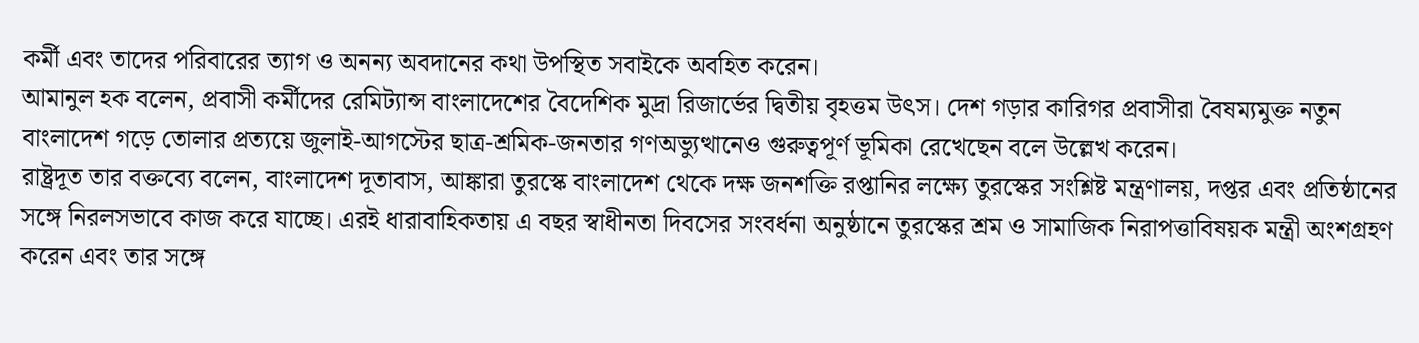কর্মী এবং তাদের পরিবারের ত্যাগ ও অনন্য অবদানের কথা উপস্থিত সবাইকে অবহিত করেন।
আমানুল হক বলেন, প্রবাসী কর্মীদের রেমিট্যান্স বাংলাদেশের বৈদেশিক মুদ্রা রিজার্ভের দ্বিতীয় বৃহত্তম উৎস। দেশ গড়ার কারিগর প্রবাসীরা বৈষম্যমুক্ত নতুন বাংলাদেশ গড়ে তোলার প্রত্যয়ে জুলাই-আগস্টের ছাত্র-শ্রমিক-জনতার গণঅভ্যুত্থানেও গুরুত্বপূর্ণ ভূমিকা রেখেছেন বলে উল্লেখ করেন।
রাষ্ট্রদূত তার বক্তব্যে বলেন, বাংলাদেশ দূতাবাস, আঙ্কারা তুরস্কে বাংলাদেশ থেকে দক্ষ জনশক্তি রপ্তানির লক্ষ্যে তুরস্কের সংশ্লিষ্ট মন্ত্রণালয়, দপ্তর এবং প্রতিষ্ঠানের সঙ্গে নিরলসভাবে কাজ করে যাচ্ছে। এরই ধারাবাহিকতায় এ বছর স্বাধীনতা দিবসের সংবর্ধনা অনুষ্ঠানে তুরস্কের শ্রম ও সামাজিক নিরাপত্তাবিষয়ক মন্ত্রী অংশগ্রহণ করেন এবং তার সঙ্গে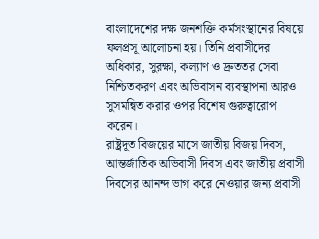বাংলাদেশের দক্ষ জনশক্তি কর্মসংস্থানের বিষয়ে ফলপ্রসূ আলোচনা হয়। তিনি প্রবাসীদের অধিকার, সুরক্ষা, কল্যাণ ও দ্রুততর সেবা নিশ্চিতকরণ এবং অভিবাসন ব্যবস্থাপনা আরও সুসমন্বিত করার ওপর বিশেষ গুরুত্বারোপ করেন।
রাষ্ট্রদূত বিজয়ের মাসে জাতীয় বিজয় দিবস, আন্তর্জাতিক অভিবাসী দিবস এবং জাতীয় প্রবাসী দিবসের আনন্দ ভাগ করে নেওয়ার জন্য প্রবাসী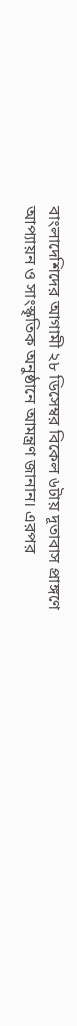বাংলাদেশিদের আগামী ২৮ ডিসেম্বর বিকেল ৬টায় দূতাবাস প্রাঙ্গণে আপ্যায়ন ও সাংস্কৃতিক অনুষ্ঠানে আমন্ত্রণ জানান। এরপর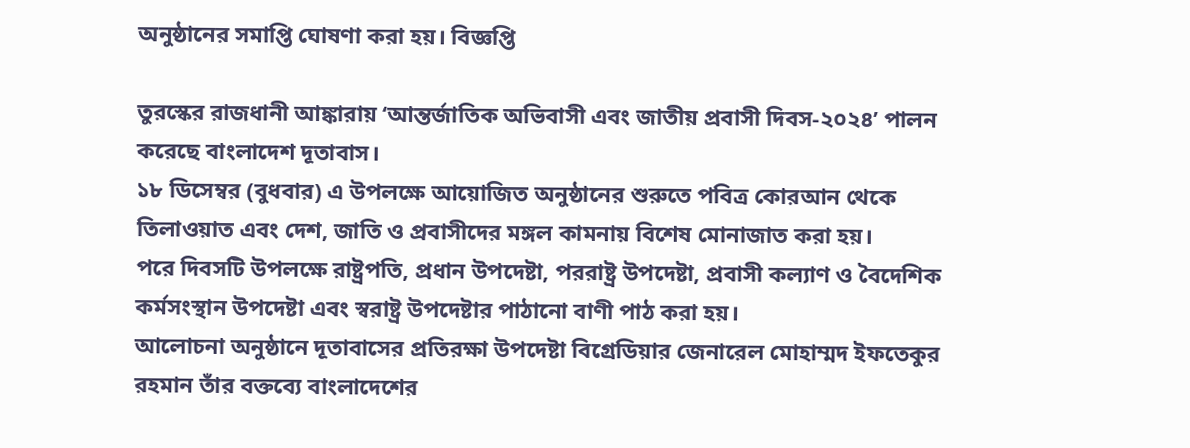অনুষ্ঠানের সমাপ্তি ঘোষণা করা হয়। বিজ্ঞপ্তি

তুরস্কের রাজধানী আঙ্কারায় ‘আন্তর্জাতিক অভিবাসী এবং জাতীয় প্রবাসী দিবস-২০২৪’ পালন করেছে বাংলাদেশ দূতাবাস।
১৮ ডিসেম্বর (বুধবার) এ উপলক্ষে আয়োজিত অনুষ্ঠানের শুরুতে পবিত্র কোরআন থেকে তিলাওয়াত এবং দেশ, জাতি ও প্রবাসীদের মঙ্গল কামনায় বিশেষ মোনাজাত করা হয়।
পরে দিবসটি উপলক্ষে রাষ্ট্রপতি, প্রধান উপদেষ্টা, পররাষ্ট্র উপদেষ্টা, প্রবাসী কল্যাণ ও বৈদেশিক কর্মসংস্থান উপদেষ্টা এবং স্বরাষ্ট্র উপদেষ্টার পাঠানো বাণী পাঠ করা হয়।
আলোচনা অনুষ্ঠানে দূতাবাসের প্রতিরক্ষা উপদেষ্টা বিগ্রেডিয়ার জেনারেল মোহাম্মদ ইফতেকুর রহমান তাঁর বক্তব্যে বাংলাদেশের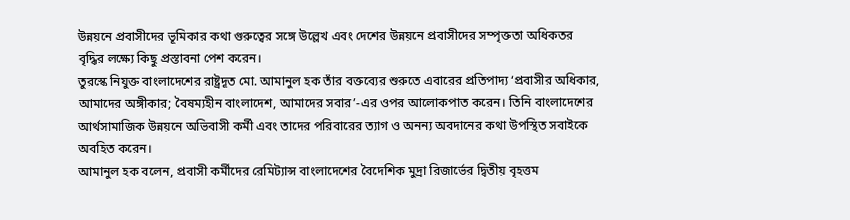উন্নয়নে প্রবাসীদের ভূমিকার কথা গুরুত্বের সঙ্গে উল্লেখ এবং দেশের উন্নয়নে প্রবাসীদের সম্পৃক্ততা অধিকতর বৃদ্ধির লক্ষ্যে কিছু প্রস্তাবনা পেশ করেন।
তুরস্কে নিযুক্ত বাংলাদেশের রাষ্ট্রদূত মো. আমানুল হক তাঁর বক্তব্যের শুরুতে এবারের প্রতিপাদ্য ‘প্রবাসীর অধিকার, আমাদের অঙ্গীকার; বৈষম্যহীন বাংলাদেশ, আমাদের সবার’-এর ওপর আলোকপাত করেন। তিনি বাংলাদেশের আর্থসামাজিক উন্নয়নে অভিবাসী কর্মী এবং তাদের পরিবারের ত্যাগ ও অনন্য অবদানের কথা উপস্থিত সবাইকে অবহিত করেন।
আমানুল হক বলেন, প্রবাসী কর্মীদের রেমিট্যান্স বাংলাদেশের বৈদেশিক মুদ্রা রিজার্ভের দ্বিতীয় বৃহত্তম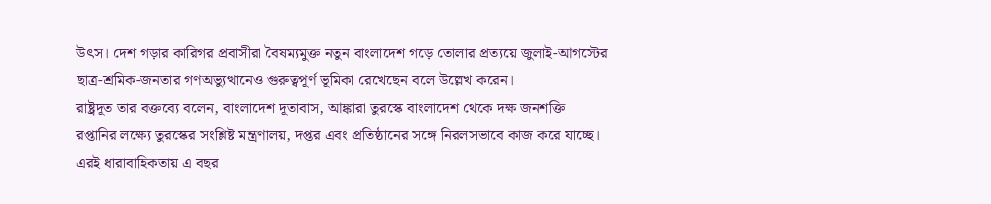উৎস। দেশ গড়ার কারিগর প্রবাসীরা বৈষম্যমুক্ত নতুন বাংলাদেশ গড়ে তোলার প্রত্যয়ে জুলাই-আগস্টের ছাত্র-শ্রমিক-জনতার গণঅভ্যুত্থানেও গুরুত্বপূর্ণ ভূমিকা রেখেছেন বলে উল্লেখ করেন।
রাষ্ট্রদূত তার বক্তব্যে বলেন, বাংলাদেশ দূতাবাস, আঙ্কারা তুরস্কে বাংলাদেশ থেকে দক্ষ জনশক্তি রপ্তানির লক্ষ্যে তুরস্কের সংশ্লিষ্ট মন্ত্রণালয়, দপ্তর এবং প্রতিষ্ঠানের সঙ্গে নিরলসভাবে কাজ করে যাচ্ছে। এরই ধারাবাহিকতায় এ বছর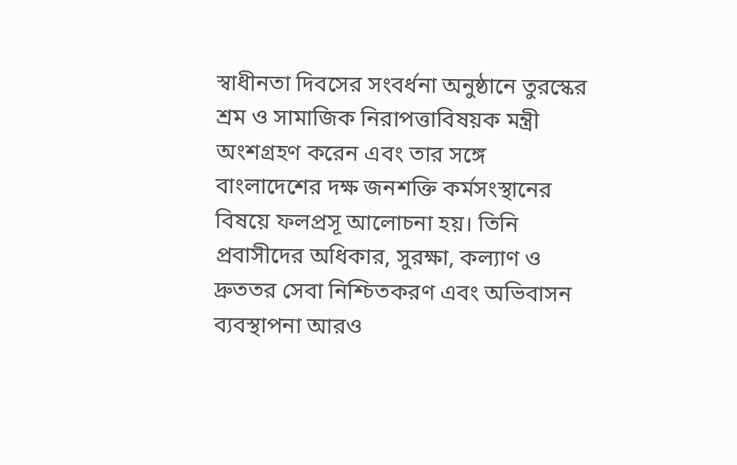স্বাধীনতা দিবসের সংবর্ধনা অনুষ্ঠানে তুরস্কের শ্রম ও সামাজিক নিরাপত্তাবিষয়ক মন্ত্রী অংশগ্রহণ করেন এবং তার সঙ্গে বাংলাদেশের দক্ষ জনশক্তি কর্মসংস্থানের বিষয়ে ফলপ্রসূ আলোচনা হয়। তিনি প্রবাসীদের অধিকার, সুরক্ষা, কল্যাণ ও দ্রুততর সেবা নিশ্চিতকরণ এবং অভিবাসন ব্যবস্থাপনা আরও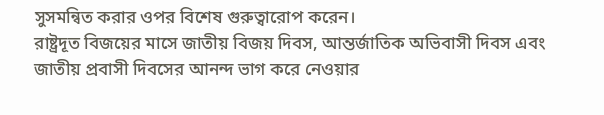সুসমন্বিত করার ওপর বিশেষ গুরুত্বারোপ করেন।
রাষ্ট্রদূত বিজয়ের মাসে জাতীয় বিজয় দিবস, আন্তর্জাতিক অভিবাসী দিবস এবং জাতীয় প্রবাসী দিবসের আনন্দ ভাগ করে নেওয়ার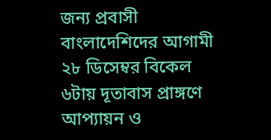জন্য প্রবাসী বাংলাদেশিদের আগামী ২৮ ডিসেম্বর বিকেল ৬টায় দূতাবাস প্রাঙ্গণে আপ্যায়ন ও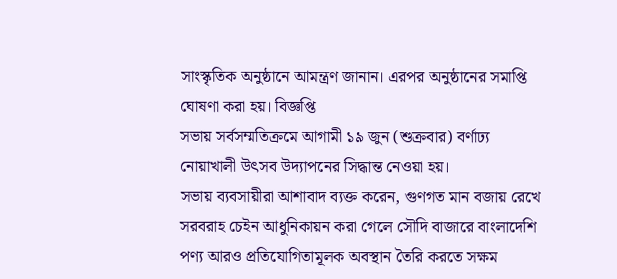সাংস্কৃতিক অনুষ্ঠানে আমন্ত্রণ জানান। এরপর অনুষ্ঠানের সমাপ্তি ঘোষণা করা হয়। বিজ্ঞপ্তি
সভায় সর্বসম্মতিক্রমে আগামী ১৯ জুন (শুক্রবার) বর্ণাঢ্য নোয়াখালী উৎসব উদ্যাপনের সিদ্ধান্ত নেওয়া হয়।
সভায় ব্যবসায়ীরা আশাবাদ ব্যক্ত করেন, গুণগত মান বজায় রেখে সরবরাহ চেইন আধুনিকায়ন করা গেলে সৌদি বাজারে বাংলাদেশি পণ্য আরও প্রতিযোগিতামূলক অবস্থান তৈরি করতে সক্ষম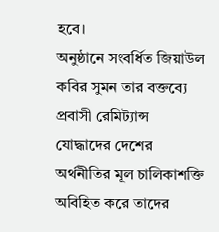হবে।
অনুষ্ঠানে সংবর্ধিত জিয়াউল কবির সুমন তার বক্তব্যে প্রবাসী রেমিট্যান্স যোদ্ধাদের দেশের অর্থনীতির মূল চালিকাশক্তি অবিহিত করে তাদের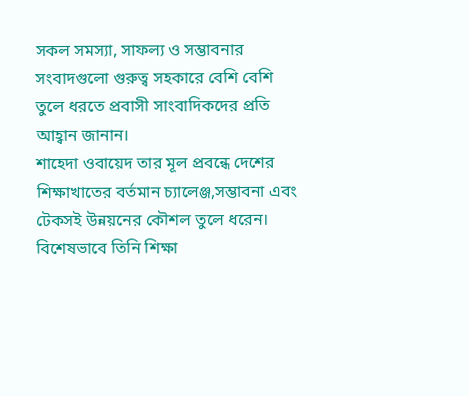সকল সমস্যা, সাফল্য ও সম্ভাবনার সংবাদগুলো গুরুত্ব সহকারে বেশি বেশি তুলে ধরতে প্রবাসী সাংবাদিকদের প্রতি আহ্বান জানান।
শাহেদা ওবায়েদ তার মূল প্রবন্ধে দেশের শিক্ষাখাতের বর্তমান চ্যালেঞ্জ,সম্ভাবনা এবং টেকসই উন্নয়নের কৌশল তুলে ধরেন। বিশেষভাবে তিনি শিক্ষা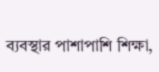ব্যবস্থার পাশাপাশি শিক্ষা,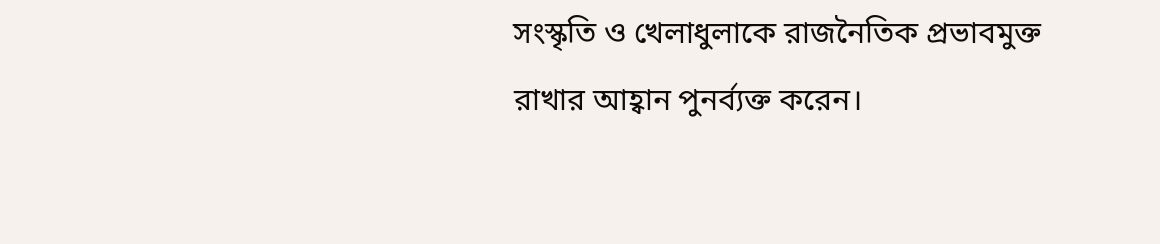সংস্কৃতি ও খেলাধুলাকে রাজনৈতিক প্রভাবমুক্ত রাখার আহ্বান পুনর্ব্যক্ত করেন।